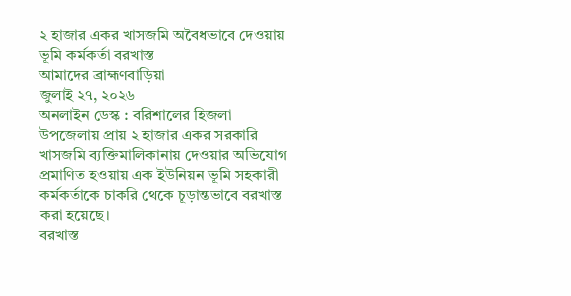২ হাজার একর খাসজমি অবৈধভাবে দেওয়ায় ভূমি কর্মকর্তা বরখাস্ত
আমাদের ব্রাহ্মণবাড়িয়া
জুলাই ২৭, ২০২৬
অনলাইন ডেস্ক : বরিশালের হিজলা উপজেলায় প্রায় ২ হাজার একর সরকারি খাসজমি ব্যক্তিমালিকানায় দেওয়ার অভিযোগ প্রমাণিত হওয়ায় এক ইউনিয়ন ভূমি সহকারী কর্মকর্তাকে চাকরি থেকে চূড়ান্তভাবে বরখাস্ত করা হয়েছে।
বরখাস্ত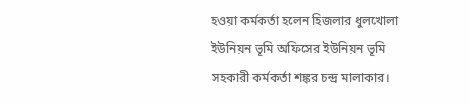হওয়া কর্মকর্তা হলেন হিজলার ধুলখোলা ইউনিয়ন ভূমি অফিসের ইউনিয়ন ভূমি সহকারী কর্মকর্তা শঙ্কর চন্দ্র মালাকার।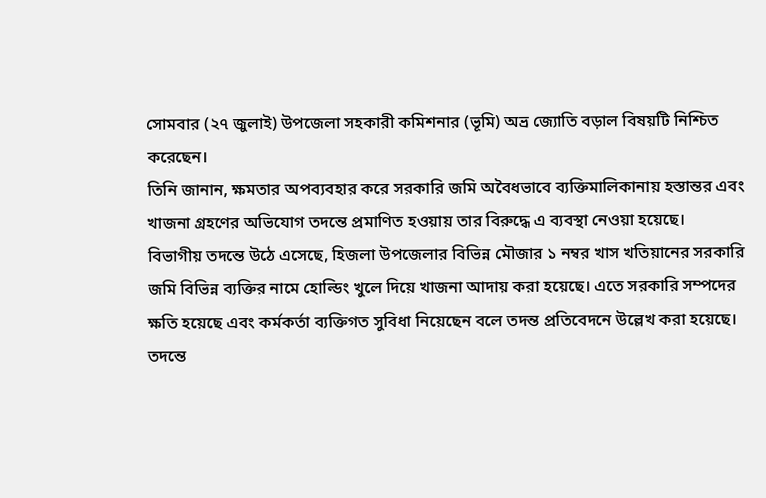সোমবার (২৭ জুলাই) উপজেলা সহকারী কমিশনার (ভূমি) অভ্র জ্যোতি বড়াল বিষয়টি নিশ্চিত করেছেন।
তিনি জানান, ক্ষমতার অপব্যবহার করে সরকারি জমি অবৈধভাবে ব্যক্তিমালিকানায় হস্তান্তর এবং খাজনা গ্রহণের অভিযোগ তদন্তে প্রমাণিত হওয়ায় তার বিরুদ্ধে এ ব্যবস্থা নেওয়া হয়েছে।
বিভাগীয় তদন্তে উঠে এসেছে, হিজলা উপজেলার বিভিন্ন মৌজার ১ নম্বর খাস খতিয়ানের সরকারি জমি বিভিন্ন ব্যক্তির নামে হোল্ডিং খুলে দিয়ে খাজনা আদায় করা হয়েছে। এতে সরকারি সম্পদের ক্ষতি হয়েছে এবং কর্মকর্তা ব্যক্তিগত সুবিধা নিয়েছেন বলে তদন্ত প্রতিবেদনে উল্লেখ করা হয়েছে।
তদন্তে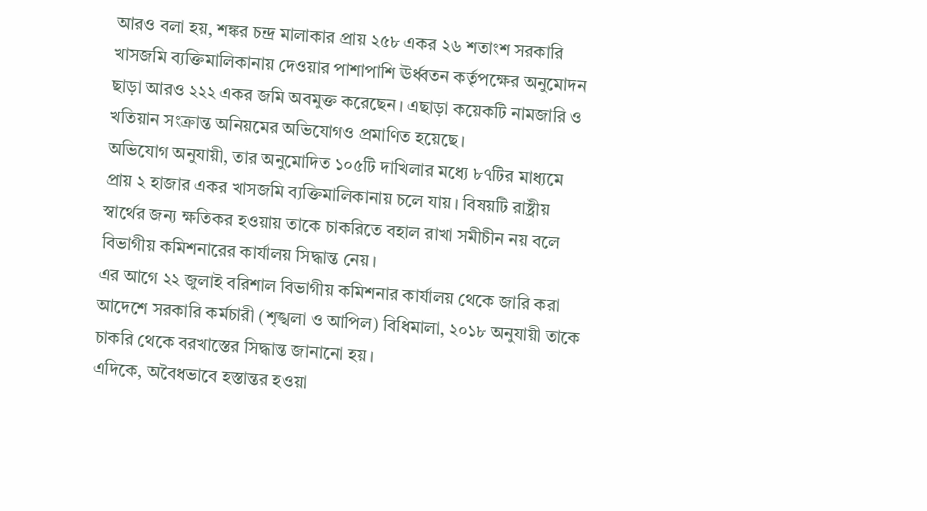আরও বলা হয়, শঙ্কর চন্দ্র মালাকার প্রায় ২৫৮ একর ২৬ শতাংশ সরকারি খাসজমি ব্যক্তিমালিকানায় দেওয়ার পাশাপাশি ঊর্ধ্বতন কর্তৃপক্ষের অনুমোদন ছাড়া আরও ২২২ একর জমি অবমুক্ত করেছেন। এছাড়া কয়েকটি নামজারি ও খতিয়ান সংক্রান্ত অনিয়মের অভিযোগও প্রমাণিত হয়েছে।
অভিযোগ অনুযায়ী, তার অনুমোদিত ১০৫টি দাখিলার মধ্যে ৮৭টির মাধ্যমে প্রায় ২ হাজার একর খাসজমি ব্যক্তিমালিকানায় চলে যায়। বিষয়টি রাষ্ট্রীয় স্বার্থের জন্য ক্ষতিকর হওয়ায় তাকে চাকরিতে বহাল রাখা সমীচীন নয় বলে বিভাগীয় কমিশনারের কার্যালয় সিদ্ধান্ত নেয়।
এর আগে ২২ জুলাই বরিশাল বিভাগীয় কমিশনার কার্যালয় থেকে জারি করা আদেশে সরকারি কর্মচারী (শৃঙ্খলা ও আপিল) বিধিমালা, ২০১৮ অনুযায়ী তাকে চাকরি থেকে বরখাস্তের সিদ্ধান্ত জানানো হয়।
এদিকে, অবৈধভাবে হস্তান্তর হওয়া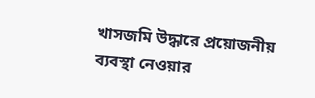খাসজমি উদ্ধারে প্রয়োজনীয় ব্যবস্থা নেওয়ার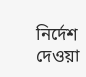নির্দেশ দেওয়া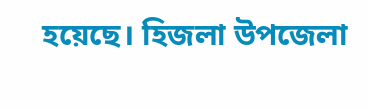হয়েছে। হিজলা উপজেলা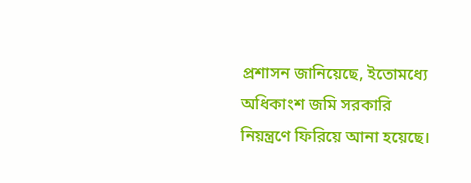প্রশাসন জানিয়েছে, ইতোমধ্যে অধিকাংশ জমি সরকারি নিয়ন্ত্রণে ফিরিয়ে আনা হয়েছে।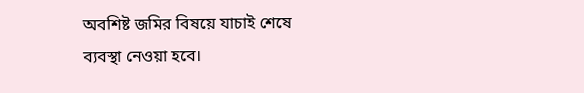অবশিষ্ট জমির বিষয়ে যাচাই শেষে ব্যবস্থা নেওয়া হবে।